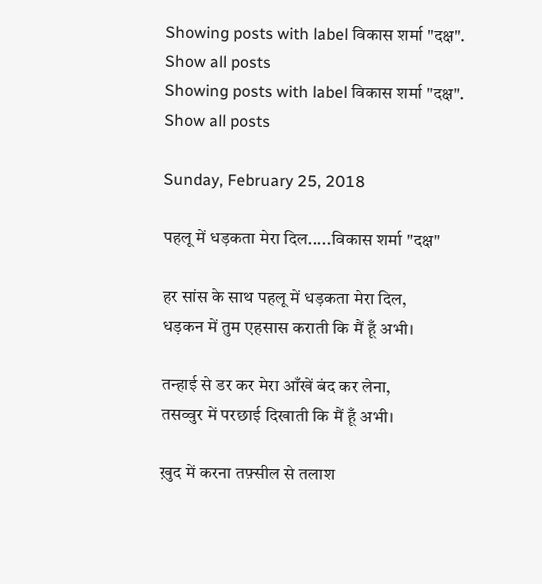Showing posts with label विकास शर्मा "दक्ष". Show all posts
Showing posts with label विकास शर्मा "दक्ष". Show all posts

Sunday, February 25, 2018

पहलू में धड़कता मेरा दिल.....विकास शर्मा "दक्ष"

हर सांस के साथ पहलू में धड़कता मेरा दिल,
धड़कन में तुम एहसास कराती कि मैं हूँ अभी।

तन्हाई से डर कर मेरा आँखें बंद कर लेना,
तसव्वुर में परछाई दिखाती कि मैं हूँ अभी।

ख़ुद में करना तफ़्सील से तलाश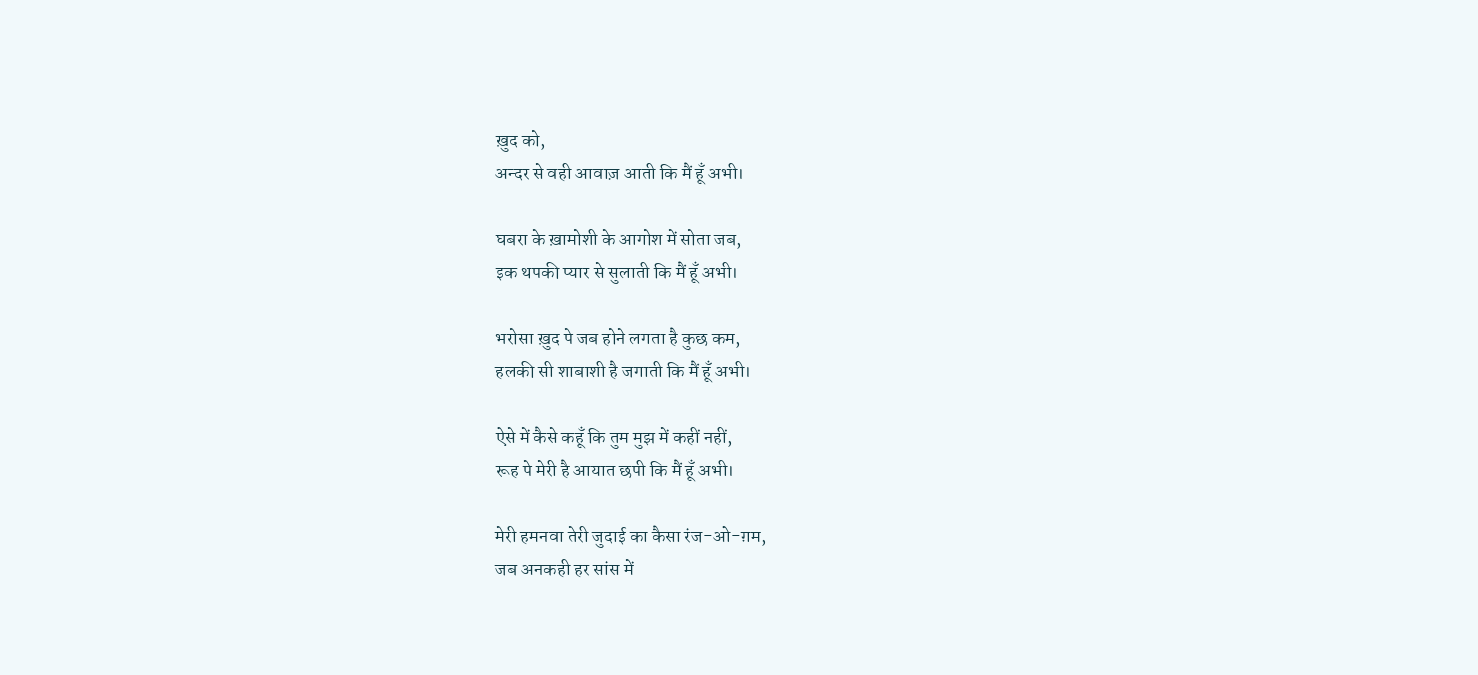ख़ुद को,
अन्दर से वही आवाज़ आती कि मैं हूँ अभी।

घबरा के ख़ामोशी के आगोश में सोता जब,
इक थपकी प्यार से सुलाती कि मैं हूँ अभी।

भरोसा ख़ुद पे जब होने लगता है कुछ कम,
हलकी सी शाबाशी है जगाती कि मैं हूँ अभी।

ऐसे में कैसे कहूँ कि तुम मुझ में कहीं नहीं,
रूह पे मेरी है आयात छपी कि मैं हूँ अभी।

मेरी हमनवा तेरी जुदाई का कैसा रंज-ओ-ग़म,
जब अनकही हर सांस में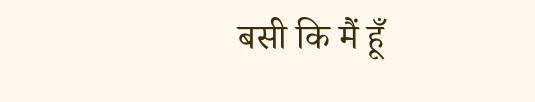बसी कि मैं हूँ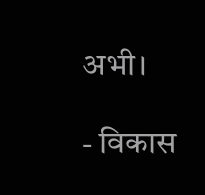अभी।

- विकास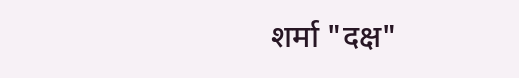शर्मा "दक्ष"